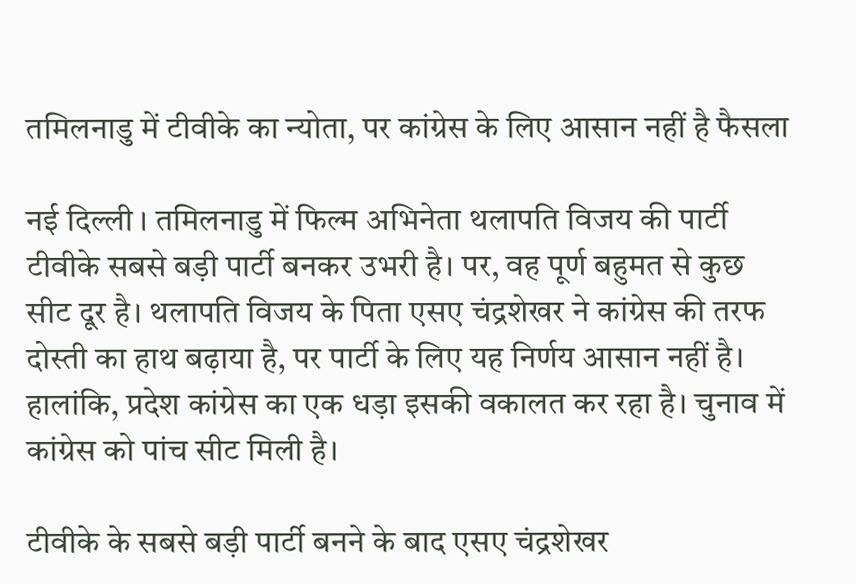तमिलनाडु में टीवीके का न्योता, पर कांग्रेस के लिए आसान नहीं है फैसला

नई दिल्ली । तमिलनाडु में फिल्म अभिनेता थलापति विजय की पार्टी टीवीके सबसे बड़ी पार्टी बनकर उभरी है। पर, वह पूर्ण बहुमत से कुछ सीट दूर है। थलापति विजय के पिता एसए चंद्रशेखर ने कांग्रेस की तरफ दोस्ती का हाथ बढ़ाया है, पर पार्टी के लिए यह निर्णय आसान नहीं है। हालांकि, प्रदेश कांग्रेस का एक धड़ा इसकी वकालत कर रहा है। चुनाव में कांग्रेस को पांच सीट मिली है।

टीवीके के सबसे बड़ी पार्टी बनने के बाद एसए चंद्रशेखर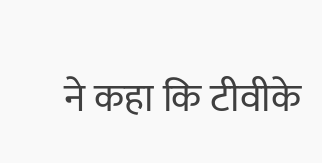ने कहा कि टीवीके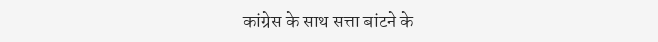कांग्रेस के साथ सत्ता बांटने के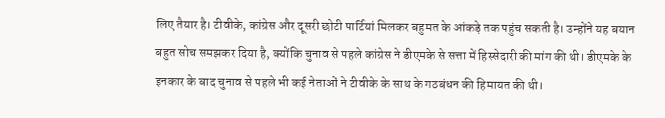लिए तैयार है। टीवीके, कांग्रेस और दूसरी छोटी पार्टियां मिलकर बहुमत के आंकड़े तक पहुंच सकती है। उन्होंने यह बयान बहुत सोच समझकर दिया है, क्योंकि चुनाव से पहले कांग्रेस ने डीएमके से सत्ता में हिस्सेदारी की मांग की थी। डीएमके के इनकार के बाद चुनाव से पहले भी कई नेताओं ने टीवीके के साथ के गठबंधन की हिमायत की थी।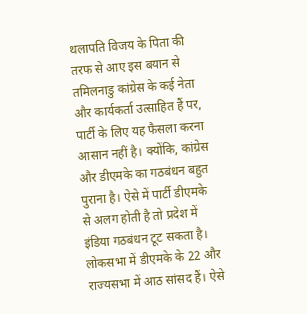थलापति विजय के पिता की तरफ से आए इस बयान से तमिलनाडु कांग्रेस के कई नेता और कार्यकर्ता उत्साहित हैं पर, पार्टी के लिए यह फैसला करना आसान नहीं है। क्योंकि, कांग्रेस और डीएमके का गठबंधन बहुत पुराना है। ऐसे में पार्टी डीएमके से अलग होती है तो प्रदेश में इंडिया गठबंधन टूट सकता है। लोकसभा में डीएमके के 22 और राज्यसभा में आठ सांसद हैं। ऐसे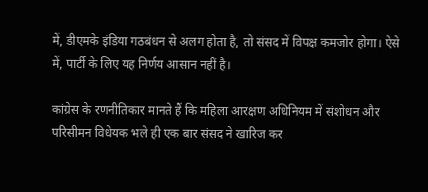में, डीएमके इंडिया गठबंधन से अलग होता है, तो संसद में विपक्ष कमजोर होगा। ऐसे में, पार्टी के लिए यह निर्णय आसान नहीं है।

कांग्रेस के रणनीतिकार मानते हैं कि महिला आरक्षण अधिनियम में संशोधन और परिसीमन विधेयक भले ही एक बार संसद ने खारिज कर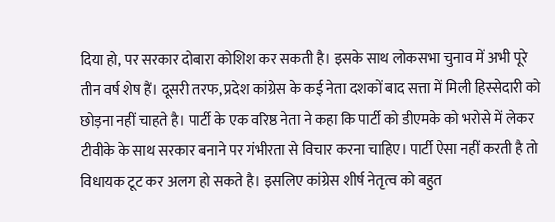दिया हो, पर सरकार दोबारा कोशिश कर सकती है। इसके साथ लोकसभा चुनाव में अभी पूरे तीन वर्ष शेष हैं। दूसरी तरफ, प्रदेश कांग्रेस के कई नेता दशकों बाद सत्ता में मिली हिस्सेदारी को छोड़ना नहीं चाहते है। पार्टी के एक वरिष्ठ नेता ने कहा कि पार्टी को डीएमके को भरोसे में लेकर टीवीके के साथ सरकार बनाने पर गंभीरता से विचार करना चाहिए। पार्टी ऐसा नहीं करती है तो विधायक टूट कर अलग हो सकते है। इसलिए कांग्रेस शीर्ष नेतृत्व को बहुत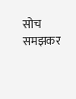सोच समझकर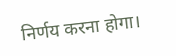निर्णय करना होगा।